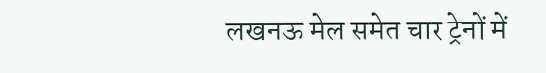लखनऊ मेल समेत चार ट्रेनों में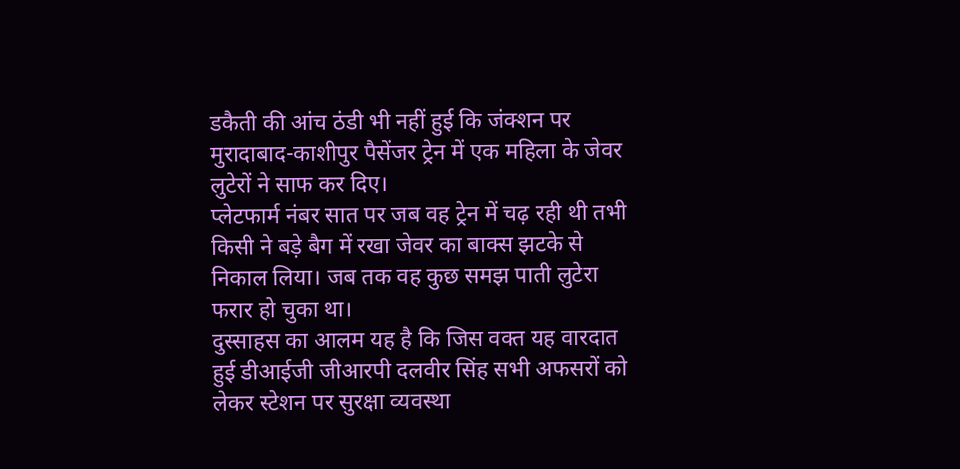डकैती की आंच ठंडी भी नहीं हुई कि जंक्शन पर मुरादाबाद-काशीपुर पैसेंजर ट्रेन में एक महिला के जेवर लुटेरों ने साफ कर दिए।
प्लेटफार्म नंबर सात पर जब वह ट्रेन में चढ़ रही थी तभी किसी ने बड़े बैग में रखा जेवर का बाक्स झटके से निकाल लिया। जब तक वह कुछ समझ पाती लुटेरा फरार हो चुका था।
दुस्साहस का आलम यह है कि जिस वक्त यह वारदात हुई डीआईजी जीआरपी दलवीर सिंह सभी अफसरों को लेकर स्टेशन पर सुरक्षा व्यवस्था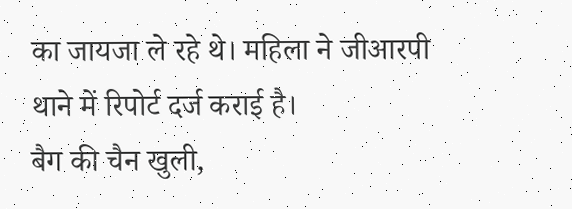का जायजा ले रहे थे। महिला ने जीआरपी थाने में रिपोर्ट दर्ज कराई है।
बैग की चैन खुली,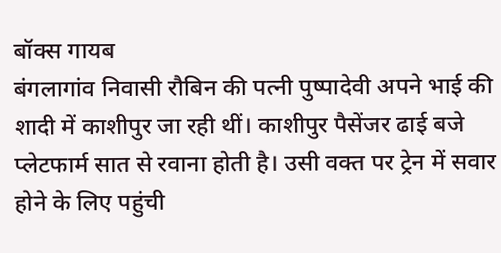बॉक्स गायब
बंगलागांव निवासी रौबिन की पत्नी पुष्पादेवी अपने भाई की शादी में काशीपुर जा रही थीं। काशीपुर पैसेंजर ढाई बजे प्लेटफार्म सात से रवाना होती है। उसी वक्त पर ट्रेन में सवार होने के लिए पहुंची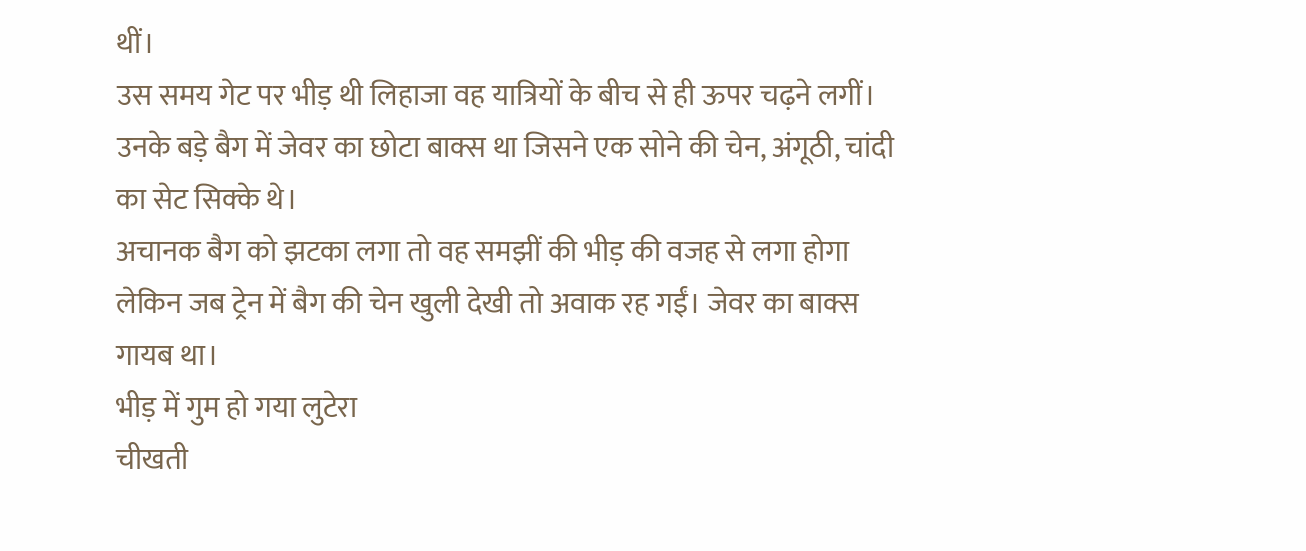थीं।
उस समय गेट पर भीड़ थी लिहाजा वह यात्रियों के बीच से ही ऊपर चढ़ने लगीं। उनके बड़े बैग में जेवर का छोटा बाक्स था जिसने एक सोने की चेन, अंगूठी, चांदी का सेट सिक्के थे।
अचानक बैग को झटका लगा तो वह समझीं की भीड़ की वजह से लगा होगा लेकिन जब ट्रेन में बैग की चेन खुली देखी तो अवाक रह गईं। जेवर का बाक्स गायब था।
भीड़ में गुम हो गया लुटेरा
चीखती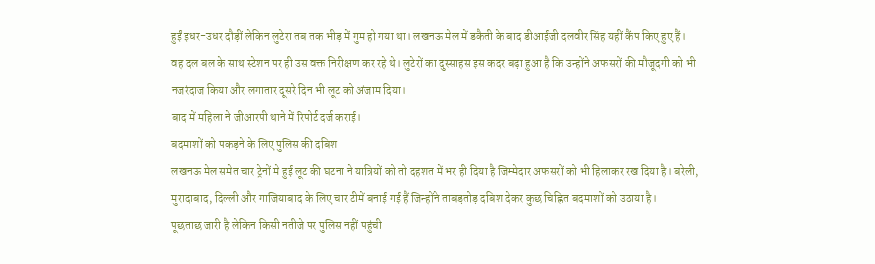हुईं इधर-उधर दौड़ीं लेकिन लुटेरा तब तक भीड़ में गुम हो गया था। लखनऊ मेल में डकैती के बाद डीआईजी दलवीर सिंह यहीं कैंप किए हुए हैं।
वह दल बल के साथ स्टेशन पर ही उस वक्त निरीक्षण कर रहे थे। लुटेरों का दुस्साहस इस कदर बढ़ा हुआ है कि उन्होंने अफसरों की मौजूदगी को भी नजरंदाज किया और लगातार दूसरे दिन भी लूट को अंजाम दिया।
बाद में महिला ने जीआरपी थाने में रिपोर्ट दर्ज कराई।
बदमाशों को पकड़ने के लिए पुलिस की दबिश
लखनऊ मेल समेत चार ट्रेनों मे हुई लूट की घटना ने यात्रियों को तो दहशत में भर ही दिया है जिम्मेदार अफसरों को भी हिलाकर रख दिया है। बरेली, मुरादाबाद, दिल्ली और गाजियाबाद के लिए चार टीमें बनाई गई हैं जिन्होंने ताबड़तोड़ दबिश देकर कुछ चिह्नित बदमाशों को उठाया है।
पूछताछ जारी है लेकिन किसी नतीजे पर पुलिस नहीं पहुंची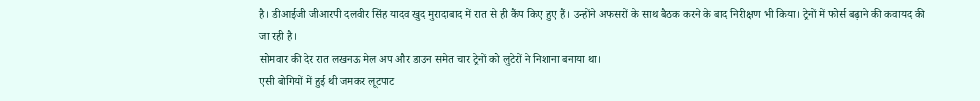है। डीआईजी जीआरपी दलवीर सिंह यादव खुद मुरादाबाद में रात से ही कैंप किए हुए हैं। उन्होंने अफसरों के साथ बैठक करने के बाद निरीक्षण भी किया। ट्रेनों में फोर्स बढ़ाने की कवायद की जा रही है।
सोमवार की देर रात लखनऊ मेल अप और डाउन समेत चार ट्रेनों को लुटेरों ने निशाना बनाया था।
एसी बोगियों में हुई थी जमकर लूटपाट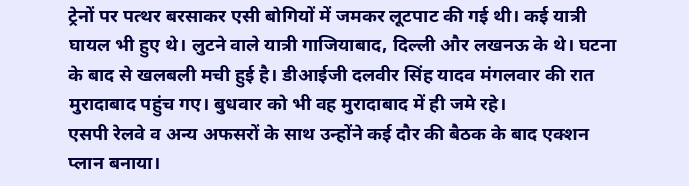ट्रेनों पर पत्थर बरसाकर एसी बोगियों में जमकर लूटपाट की गई थी। कई यात्री घायल भी हुए थे। लुटने वाले यात्री गाजियाबाद, दिल्ली और लखनऊ के थे। घटना के बाद से खलबली मची हुई है। डीआईजी दलवीर सिंह यादव मंगलवार की रात मुरादाबाद पहुंच गए। बुधवार को भी वह मुरादाबाद में ही जमे रहे।
एसपी रेलवे व अन्य अफसरों के साथ उन्होंने कई दौर की बैठक के बाद एक्शन प्लान बनाया।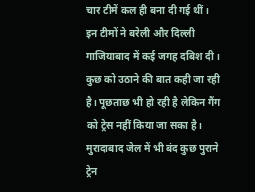चार टीमें कल ही बना दी गई थीं। इन टीमों ने बरेली और दिल्ली गाजियाबाद में कई जगह दबिश दी। कुछ को उठाने की बात कही जा रही है। पूछताछ भी हो रही है लेकिन गैंग को ट्रेस नहीं किया जा सका है। मुरादाबाद जेल में भी बंद कुछ पुराने ट्रेन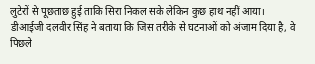लुटेरों से पूछताछ हुई ताकि सिरा निकल सके लेकिन कुछ हाथ नहीं आया।
डीआईजी दलवीर सिंह ने बताया कि जिस तरीके से घटनाओं को अंजाम दिया है, वे पिछले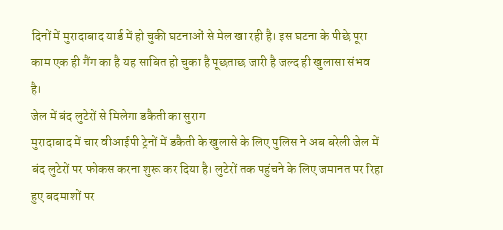दिनों में मुरादाबाद यार्ड में हो चुकी घटनाओं से मेल खा रही है। इस घटना के पीछे पूरा काम एक ही गैंग का है यह साबित हो चुका है पूछताछ जारी है जल्द ही खुलासा संभव है।
जेल में बंद लुटेरों से मिलेगा डकैती का सुराग
मुरादाबाद में चार वीआईपी ट्रेनों में डकैती के खुलासे के लिए पुलिस ने अब बरेली जेल में बंद लुटेरों पर फोकस करना शुरू कर दिया है। लुटेरों तक पहुंचने के लिए जमानत पर रिहा हुए बदमाशों पर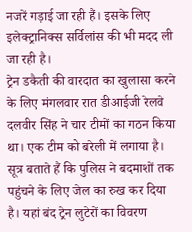नजरें गड़ाई जा रही हैं। इसके लिए इलेक्ट्रानिक्स सर्विलांस की भी मदद ली जा रही है।
ट्रेन डकैती की वारदात का खुलासा करने के लिए मंगलवार रात डीआईजी रेलवे दलवीर सिंह ने चार टीमों का गठन किया था। एक टीम को बरेली में लगाया है। सूत्र बताते हैं कि पुलिस ने बदमाशों तक पहुंचने के लिए जेल का रुख कर दिया है। यहां बंद ट्रेन लुटेरों का विवरण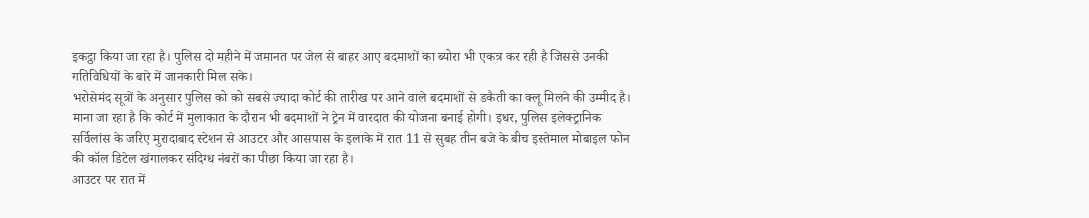इकट्ठा किया जा रहा है। पुलिस दो महीने में जमानत पर जेल से बाहर आए बदमाशों का ब्योरा भी एकत्र कर रही है जिससे उनकी गतिविधियों के बारे में जानकारी मिल सके।
भरोसेमंद सूत्रों के अनुसार पुलिस को को सबसे ज्यादा कोर्ट की तारीख पर आने वाले बदमाशों से डकैती का क्लू मिलने की उम्मीद है। माना जा रहा है कि कोर्ट में मुलाकात के दौरान भी बदमाशों ने ट्रेन में वारदात की योजना बनाई होगी। इधर, पुलिस इलेक्ट्रानिक सर्विलांस के जरिए मुरादाबाद स्टेशन से आउटर और आसपास के इलाके में रात 11 से सुबह तीन बजे के बीच इस्तेमाल मोबाइल फोन की कॉल डिटेल खंगालकर संदिग्ध नंबरों का पीछा किया जा रहा है।
आउटर पर रात में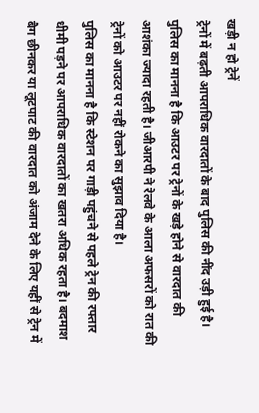खड़ी न हो ट्रेनें
ट्रेनों में बढ़ती आपराधिक वारदातों के बाद पुलिस की नींद उड़ी हुई है। पुलिस का मानना है कि आउटर पर ट्रेनों के खड़े होने से वारदात की आशंका ज्यादा रहती है। जीआरपी ने रेलवे के आला अफसरों को रात की ट्रेनों को आउटर पर नहीं रोकने का सुझाव दिया है।
पुलिस का मानना है कि स्टेशन पर गाड़ी पहुंचने से पहले ट्रेन की रफ्तार धीमी पड़ने पर आपराधिक वारदातों का खतरा अधिक रहता है। बदमाश बैग छीनकर या लूटपाट की वारदात को अंजाम देने के लिए यहीं से ट्रेन में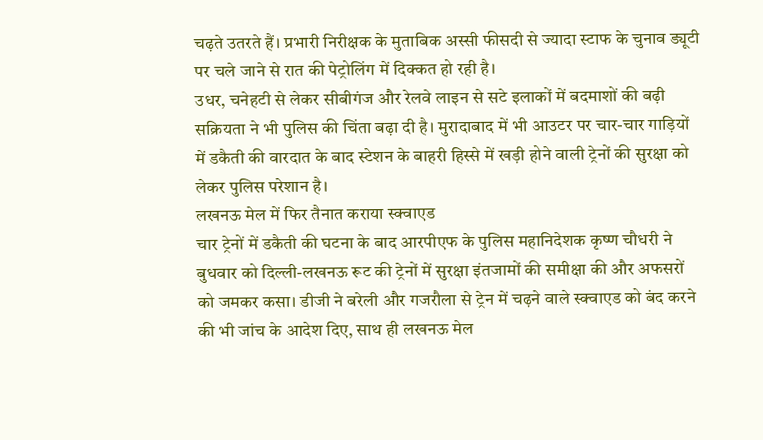चढ़ते उतरते हैं। प्रभारी निरीक्षक के मुताबिक अस्सी फीसदी से ज्यादा स्टाफ के चुनाव ड्यूटी पर चले जाने से रात की पेट्रोलिंग में दिक्कत हो रही है।
उधर, चनेहटी से लेकर सीबीगंज और रेलवे लाइन से सटे इलाकों में बदमाशों की बढ़ी सक्रियता ने भी पुलिस की चिंता बढ़ा दी है। मुरादाबाद में भी आउटर पर चार-चार गाड़ियों में डकैती की वारदात के बाद स्टेशन के बाहरी हिस्से में खड़ी होने वाली ट्रेनों की सुरक्षा को लेकर पुलिस परेशान है।
लखनऊ मेल में फिर तैनात कराया स्क्वाएड
चार ट्रेनों में डकैती की घटना के बाद आरपीएफ के पुलिस महानिदेशक कृष्ण चौधरी ने बुधवार को दिल्ली-लखनऊ रूट की ट्रेनों में सुरक्षा इंतजामों की समीक्षा की और अफसरों को जमकर कसा। डीजी ने बरेली और गजरौला से ट्रेन में चढ़ने वाले स्क्वाएड को बंद करने की भी जांच के आदेश दिए, साथ ही लखनऊ मेल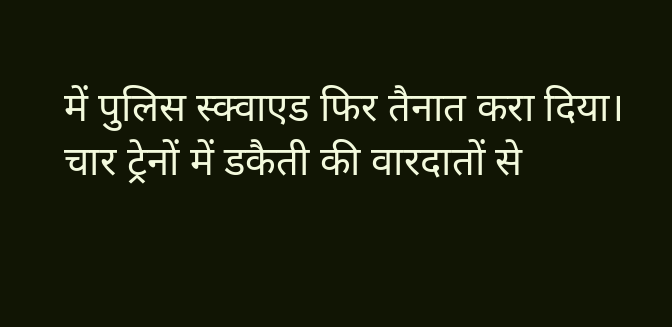में पुलिस स्क्वाएड फिर तैनात करा दिया।
चार ट्रेनों में डकैती की वारदातों से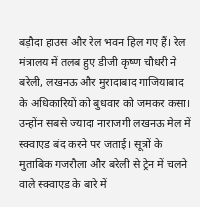बड़ौदा हाउस और रेल भवन हिल गए हैं। रेल मंत्रालय में तलब हुए डीजी कृष्ण चौधरी ने बरेली, लखनऊ और मुरादाबाद गाजियाबाद के अधिकारियों को बुधवार को जमकर कसा। उन्होंन सबसे ज्यादा नाराजगी लखनऊ मेल में स्क्वाएड बंद करने पर जताई। सूत्रों के मुताबिक गजरौला और बरेली से ट्रेन में चलने वाले स्क्वाएड के बारे में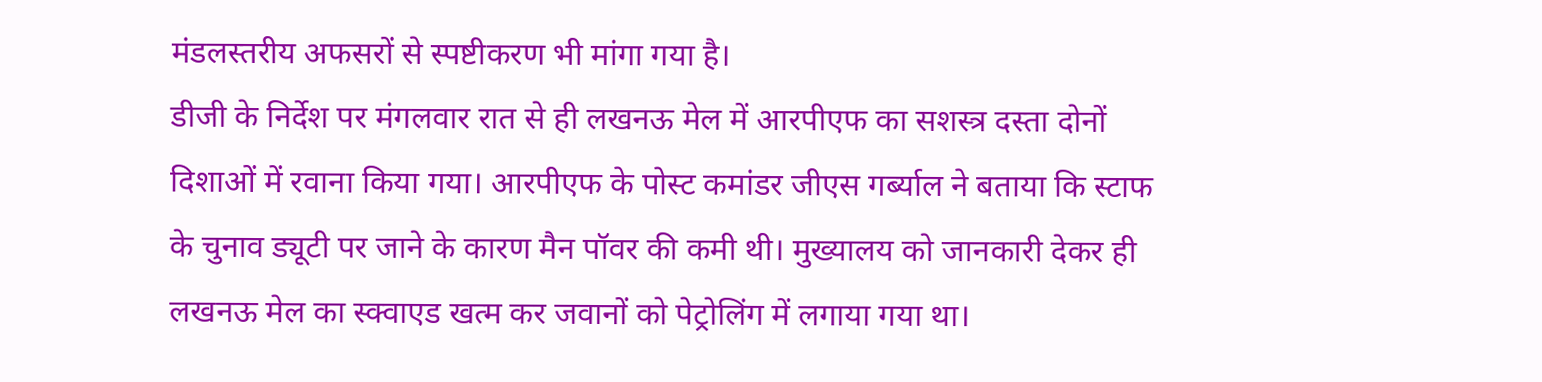मंडलस्तरीय अफसरों से स्पष्टीकरण भी मांगा गया है।
डीजी के निर्देश पर मंगलवार रात से ही लखनऊ मेल में आरपीएफ का सशस्त्र दस्ता दोनों दिशाओं में रवाना किया गया। आरपीएफ के पोस्ट कमांडर जीएस गर्ब्याल ने बताया कि स्टाफ के चुनाव ड्यूटी पर जाने के कारण मैन पॉवर की कमी थी। मुख्यालय को जानकारी देकर ही लखनऊ मेल का स्क्वाएड खत्म कर जवानों को पेट्रोलिंग में लगाया गया था।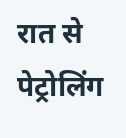रात से पेट्रोलिंग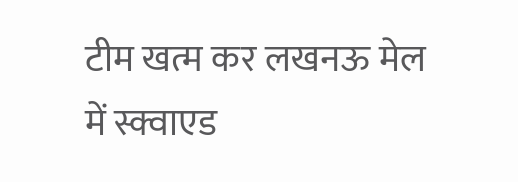टीम खत्म कर लखनऊ मेल में स्क्वाएड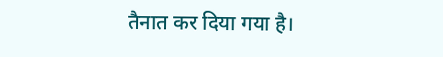तैनात कर दिया गया है।